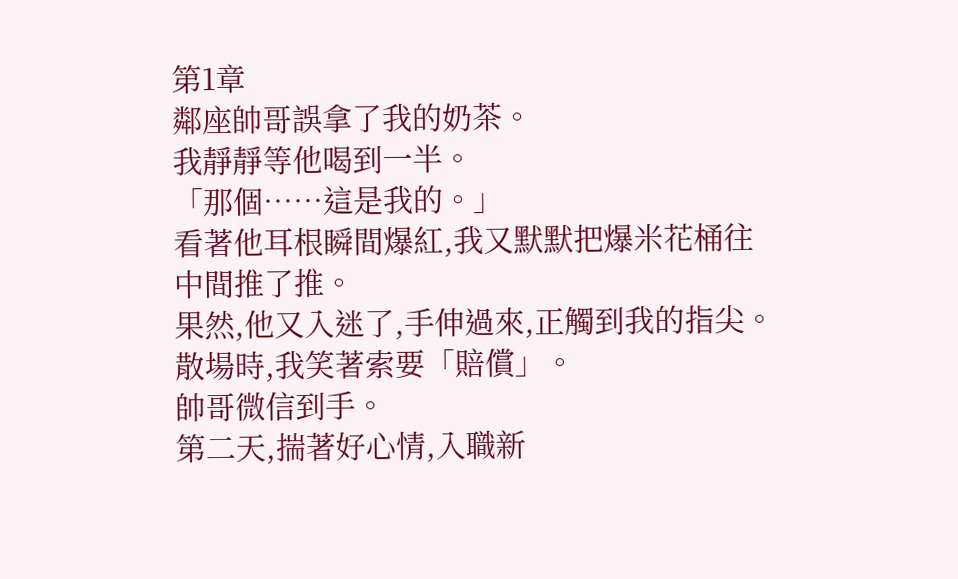第1章
鄰座帥哥誤拿了我的奶茶。
我靜靜等他喝到一半。
「那個……這是我的。」
看著他耳根瞬間爆紅,我又默默把爆米花桶往中間推了推。
果然,他又入迷了,手伸過來,正觸到我的指尖。
散場時,我笑著索要「賠償」。
帥哥微信到手。
第二天,揣著好心情,入職新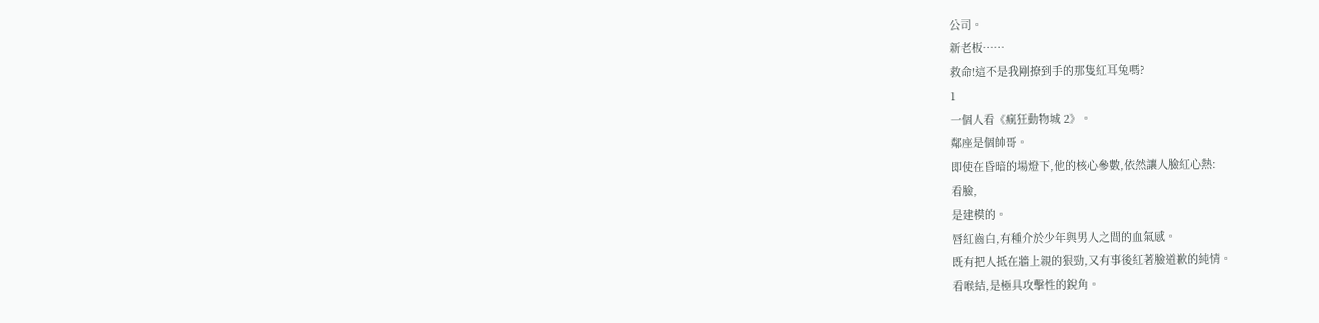公司。
新老板……
救命!這不是我剛撩到手的那隻紅耳兔嗎?
1
一個人看《瘋狂動物城 2》。
鄰座是個帥哥。
即使在昏暗的場燈下,他的核心參數,依然讓人臉紅心熱:
看臉,
是建模的。
唇紅齒白,有種介於少年與男人之間的血氣感。
既有把人抵在牆上親的狠勁,又有事後紅著臉道歉的純情。
看喉結,是極具攻擊性的銳角。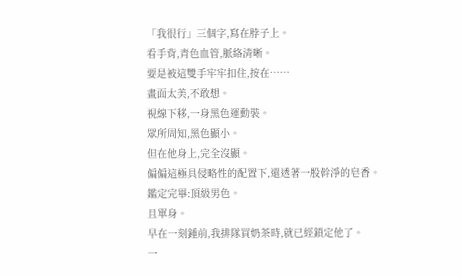「我很行」三個字,寫在脖子上。
看手背,青色血管,脈絡清晰。
要是被這雙手牢牢扣住,按在……
畫面太美,不敢想。
視線下移,一身黑色運動裝。
眾所周知,黑色顯小。
但在他身上,完全沒顯。
偏偏這極具侵略性的配置下,還透著一股幹淨的皂香。
鑑定完畢:頂級男色。
且單身。
早在一刻鍾前,我排隊買奶茶時,就已經鎖定他了。
一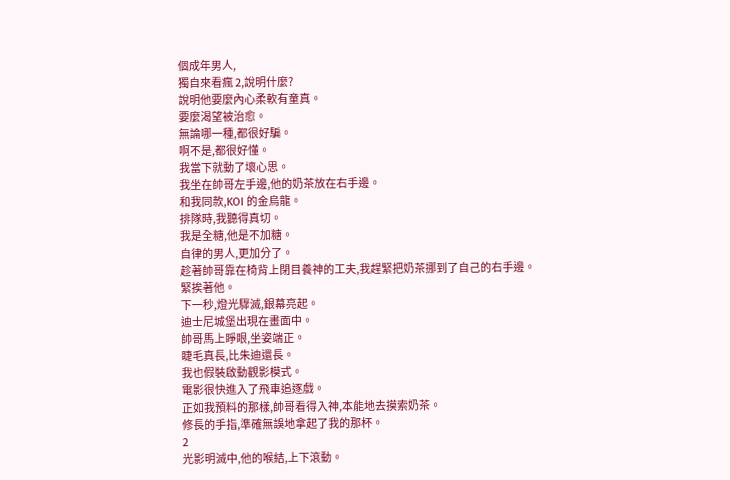個成年男人,
獨自來看瘋 2,說明什麼?
說明他要麼內心柔軟有童真。
要麼渴望被治愈。
無論哪一種,都很好騙。
啊不是,都很好懂。
我當下就動了壞心思。
我坐在帥哥左手邊,他的奶茶放在右手邊。
和我同款,KOI 的金烏龍。
排隊時,我聽得真切。
我是全糖,他是不加糖。
自律的男人,更加分了。
趁著帥哥靠在椅背上閉目養神的工夫,我趕緊把奶茶挪到了自己的右手邊。
緊挨著他。
下一秒,燈光驟滅,銀幕亮起。
迪士尼城堡出現在畫面中。
帥哥馬上睜眼,坐姿端正。
睫毛真長,比朱迪還長。
我也假裝啟動觀影模式。
電影很快進入了飛車追逐戲。
正如我預料的那樣,帥哥看得入神,本能地去摸索奶茶。
修長的手指,準確無誤地拿起了我的那杯。
2
光影明滅中,他的喉結,上下滾動。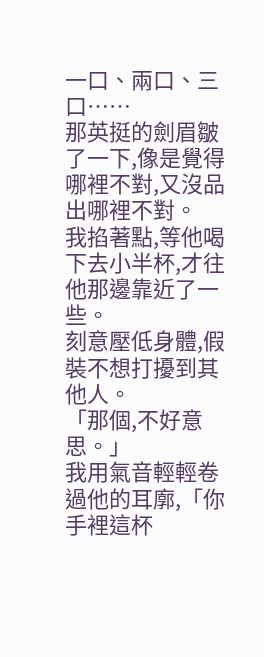一口、兩口、三口……
那英挺的劍眉皺了一下,像是覺得哪裡不對,又沒品出哪裡不對。
我掐著點,等他喝下去小半杯,才往他那邊靠近了一些。
刻意壓低身體,假裝不想打擾到其他人。
「那個,不好意思。」
我用氣音輕輕卷過他的耳廓,「你手裡這杯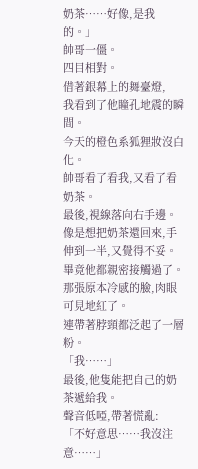奶茶……好像,是我的。」
帥哥一僵。
四目相對。
借著銀幕上的舞臺燈,
我看到了他瞳孔地震的瞬間。
今天的橙色系狐狸妝沒白化。
帥哥看了看我,又看了看奶茶。
最後,視線落向右手邊。
像是想把奶茶還回來,手伸到一半,又覺得不妥。
畢竟他都親密接觸過了。
那張原本冷感的臉,肉眼可見地紅了。
連帶著脖頸都泛起了一層粉。
「我……」
最後,他隻能把自己的奶茶遞給我。
聲音低啞,帶著慌亂:
「不好意思……我沒注意……」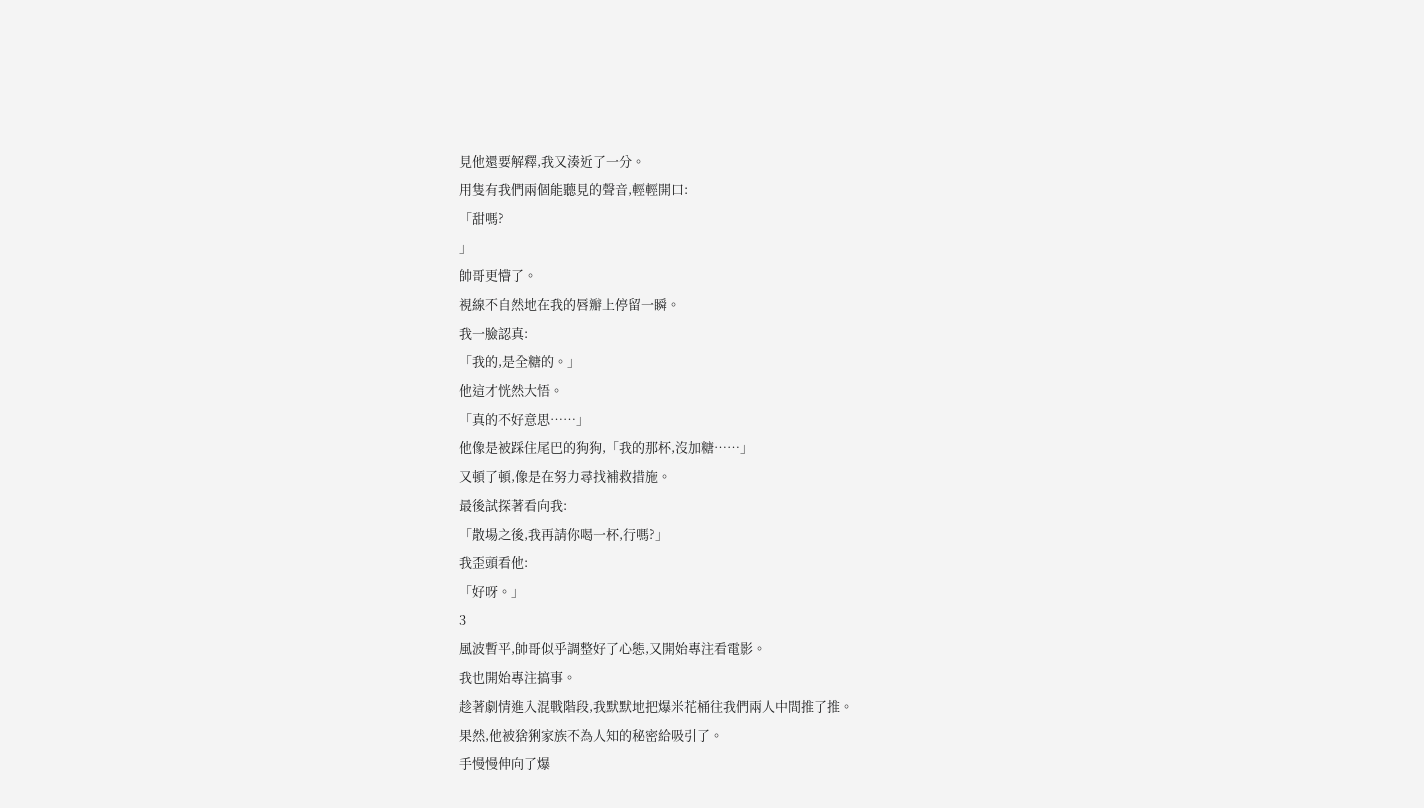見他還要解釋,我又湊近了一分。
用隻有我們兩個能聽見的聲音,輕輕開口:
「甜嗎?
」
帥哥更懵了。
視線不自然地在我的唇瓣上停留一瞬。
我一臉認真:
「我的,是全糖的。」
他這才恍然大悟。
「真的不好意思……」
他像是被踩住尾巴的狗狗,「我的那杯,沒加糖……」
又頓了頓,像是在努力尋找補救措施。
最後試探著看向我:
「散場之後,我再請你喝一杯,行嗎?」
我歪頭看他:
「好呀。」
3
風波暫平,帥哥似乎調整好了心態,又開始專注看電影。
我也開始專注搞事。
趁著劇情進入混戰階段,我默默地把爆米花桶往我們兩人中間推了推。
果然,他被猞猁家族不為人知的秘密給吸引了。
手慢慢伸向了爆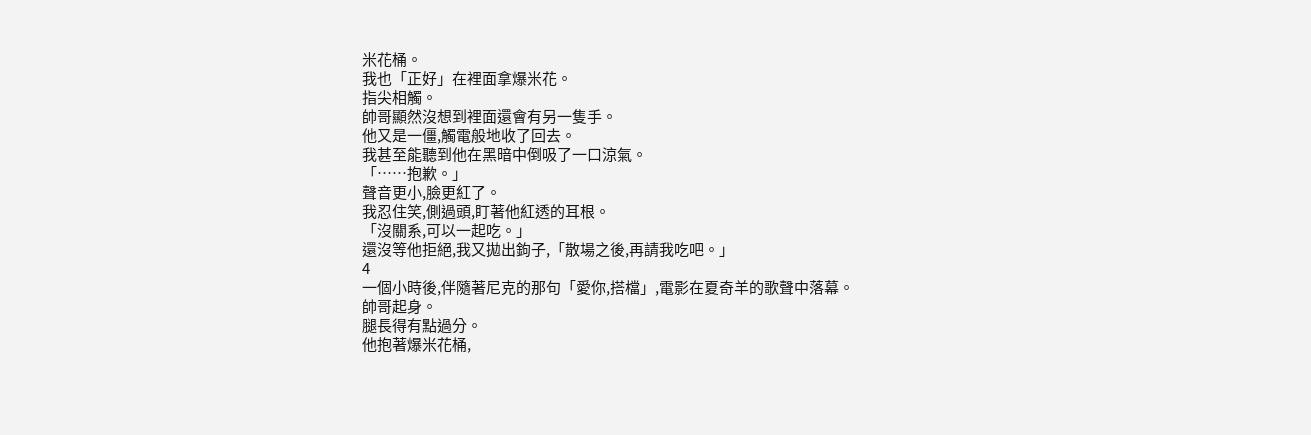米花桶。
我也「正好」在裡面拿爆米花。
指尖相觸。
帥哥顯然沒想到裡面還會有另一隻手。
他又是一僵,觸電般地收了回去。
我甚至能聽到他在黑暗中倒吸了一口涼氣。
「……抱歉。」
聲音更小,臉更紅了。
我忍住笑,側過頭,盯著他紅透的耳根。
「沒關系,可以一起吃。」
還沒等他拒絕,我又拋出鉤子,「散場之後,再請我吃吧。」
4
一個小時後,伴隨著尼克的那句「愛你,搭檔」,電影在夏奇羊的歌聲中落幕。
帥哥起身。
腿長得有點過分。
他抱著爆米花桶,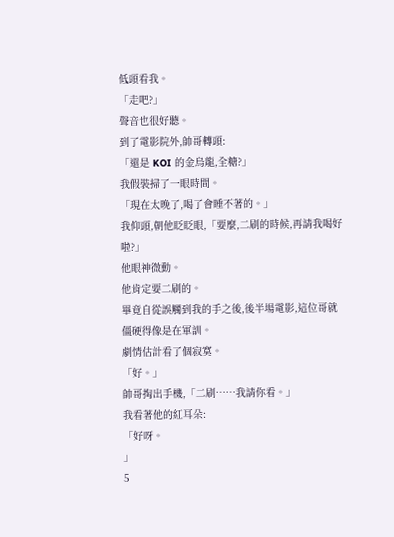低頭看我。
「走吧?」
聲音也很好聽。
到了電影院外,帥哥轉頭:
「還是 KOI 的金烏龍,全糖?」
我假裝掃了一眼時間。
「現在太晚了,喝了會睡不著的。」
我仰頭,朝他眨眨眼,「要麼,二刷的時候,再請我喝好啦?」
他眼神微動。
他肯定要二刷的。
畢竟自從誤觸到我的手之後,後半場電影,這位哥就僵硬得像是在軍訓。
劇情估計看了個寂寞。
「好。」
帥哥掏出手機,「二刷……我請你看。」
我看著他的紅耳朵:
「好呀。
」
5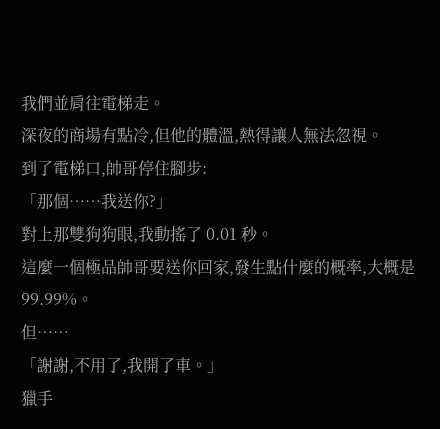我們並肩往電梯走。
深夜的商場有點冷,但他的體溫,熱得讓人無法忽視。
到了電梯口,帥哥停住腳步:
「那個……我送你?」
對上那雙狗狗眼,我動搖了 0.01 秒。
這麼一個極品帥哥要送你回家,發生點什麼的概率,大概是 99.99%。
但……
「謝謝,不用了,我開了車。」
獵手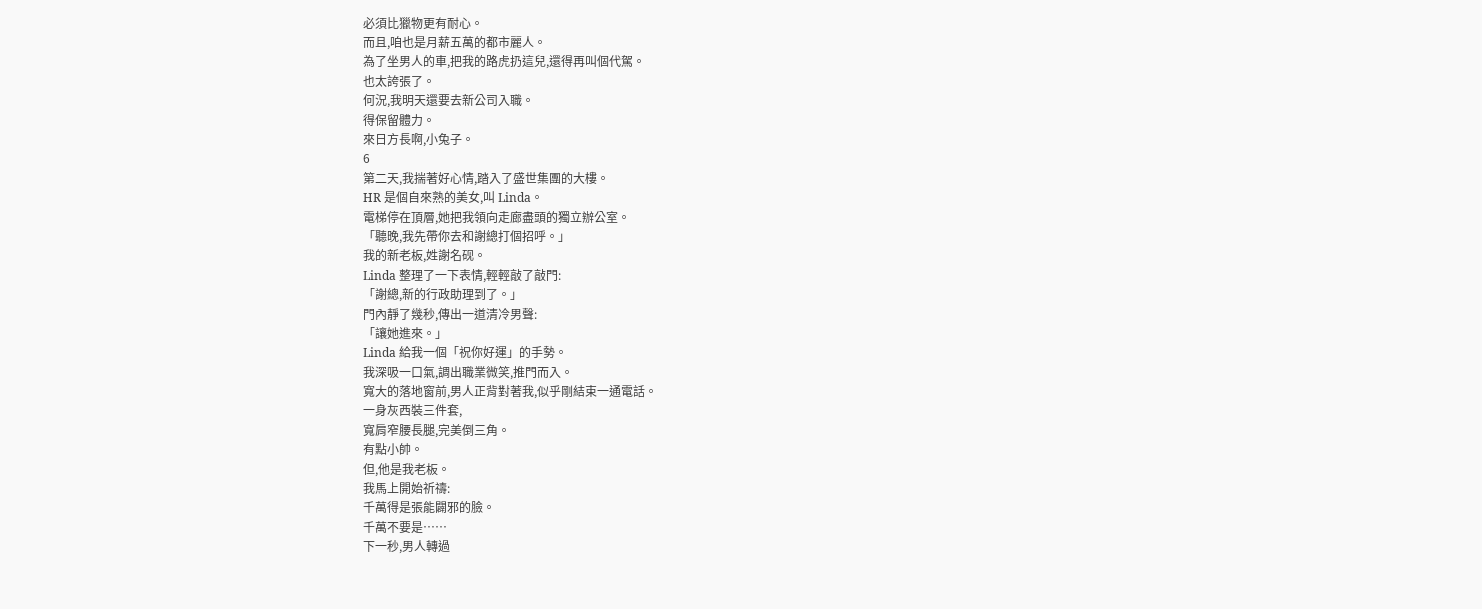必須比獵物更有耐心。
而且,咱也是月薪五萬的都市麗人。
為了坐男人的車,把我的路虎扔這兒,還得再叫個代駕。
也太誇張了。
何況,我明天還要去新公司入職。
得保留體力。
來日方長啊,小兔子。
6
第二天,我揣著好心情,踏入了盛世集團的大樓。
HR 是個自來熟的美女,叫 Linda。
電梯停在頂層,她把我領向走廊盡頭的獨立辦公室。
「聽晚,我先帶你去和謝總打個招呼。」
我的新老板,姓謝名砚。
Linda 整理了一下表情,輕輕敲了敲門:
「謝總,新的行政助理到了。」
門內靜了幾秒,傳出一道清冷男聲:
「讓她進來。」
Linda 給我一個「祝你好運」的手勢。
我深吸一口氣,調出職業微笑,推門而入。
寬大的落地窗前,男人正背對著我,似乎剛結束一通電話。
一身灰西裝三件套,
寬肩窄腰長腿,完美倒三角。
有點小帥。
但,他是我老板。
我馬上開始祈禱:
千萬得是張能闢邪的臉。
千萬不要是……
下一秒,男人轉過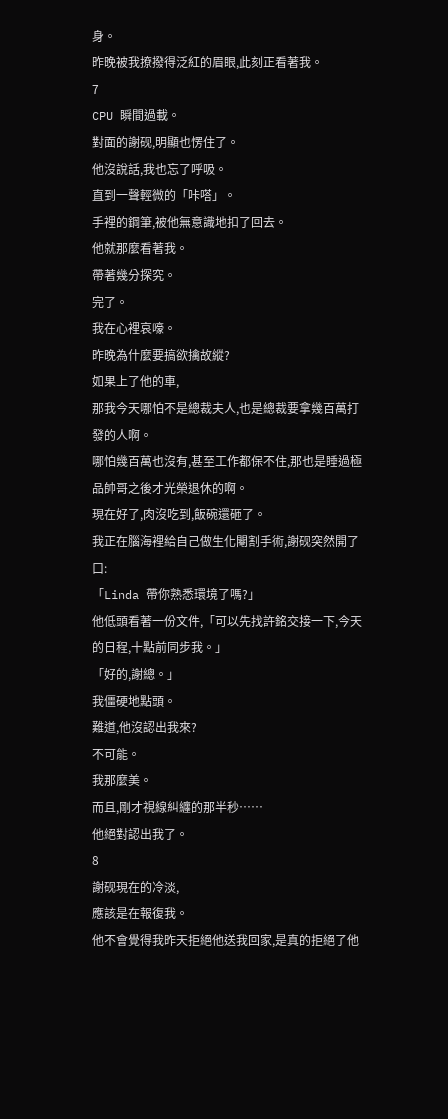身。
昨晚被我撩撥得泛紅的眉眼,此刻正看著我。
7
CPU 瞬間過載。
對面的謝砚,明顯也愣住了。
他沒說話,我也忘了呼吸。
直到一聲輕微的「咔嗒」。
手裡的鋼筆,被他無意識地扣了回去。
他就那麼看著我。
帶著幾分探究。
完了。
我在心裡哀嚎。
昨晚為什麼要搞欲擒故縱?
如果上了他的車,
那我今天哪怕不是總裁夫人,也是總裁要拿幾百萬打發的人啊。
哪怕幾百萬也沒有,甚至工作都保不住,那也是睡過極品帥哥之後才光榮退休的啊。
現在好了,肉沒吃到,飯碗還砸了。
我正在腦海裡給自己做生化閹割手術,謝砚突然開了口:
「Linda 帶你熟悉環境了嗎?」
他低頭看著一份文件,「可以先找許銘交接一下,今天的日程,十點前同步我。」
「好的,謝總。」
我僵硬地點頭。
難道,他沒認出我來?
不可能。
我那麼美。
而且,剛才視線糾纏的那半秒……
他絕對認出我了。
8
謝砚現在的冷淡,
應該是在報復我。
他不會覺得我昨天拒絕他送我回家,是真的拒絕了他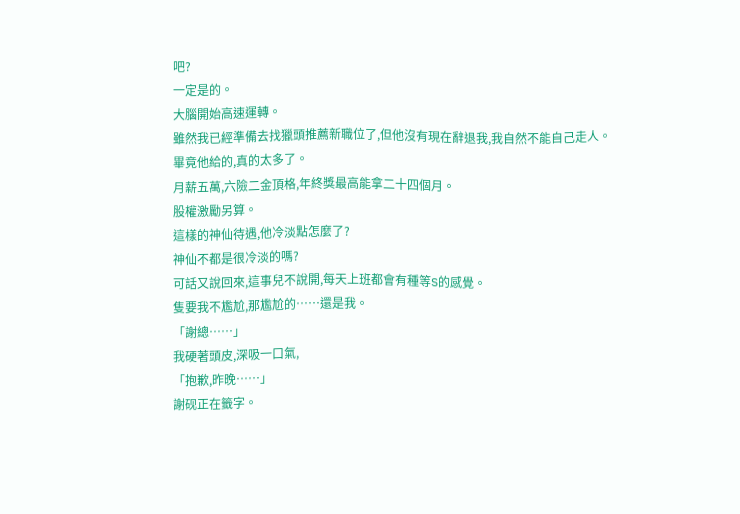吧?
一定是的。
大腦開始高速運轉。
雖然我已經準備去找獵頭推薦新職位了,但他沒有現在辭退我,我自然不能自己走人。
畢竟他給的,真的太多了。
月薪五萬,六險二金頂格,年終獎最高能拿二十四個月。
股權激勵另算。
這樣的神仙待遇,他冷淡點怎麼了?
神仙不都是很冷淡的嗎?
可話又說回來,這事兒不說開,每天上班都會有種等S的感覺。
隻要我不尷尬,那尷尬的……還是我。
「謝總……」
我硬著頭皮,深吸一口氣,
「抱歉,昨晚……」
謝砚正在籤字。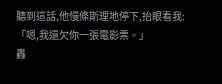聽到這話,他慢條斯理地停下,抬眼看我:
「嗯,我還欠你一張電影票。」
轟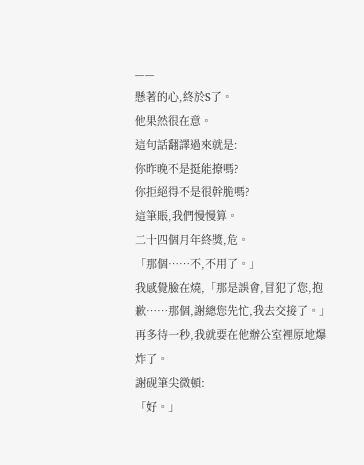——
懸著的心,終於S了。
他果然很在意。
這句話翻譯過來就是:
你昨晚不是挺能撩嗎?
你拒絕得不是很幹脆嗎?
這筆賬,我們慢慢算。
二十四個月年終獎,危。
「那個……不,不用了。」
我感覺臉在燒,「那是誤會,冒犯了您,抱歉……那個,謝總您先忙,我去交接了。」
再多待一秒,我就要在他辦公室裡原地爆炸了。
謝砚筆尖微頓:
「好。」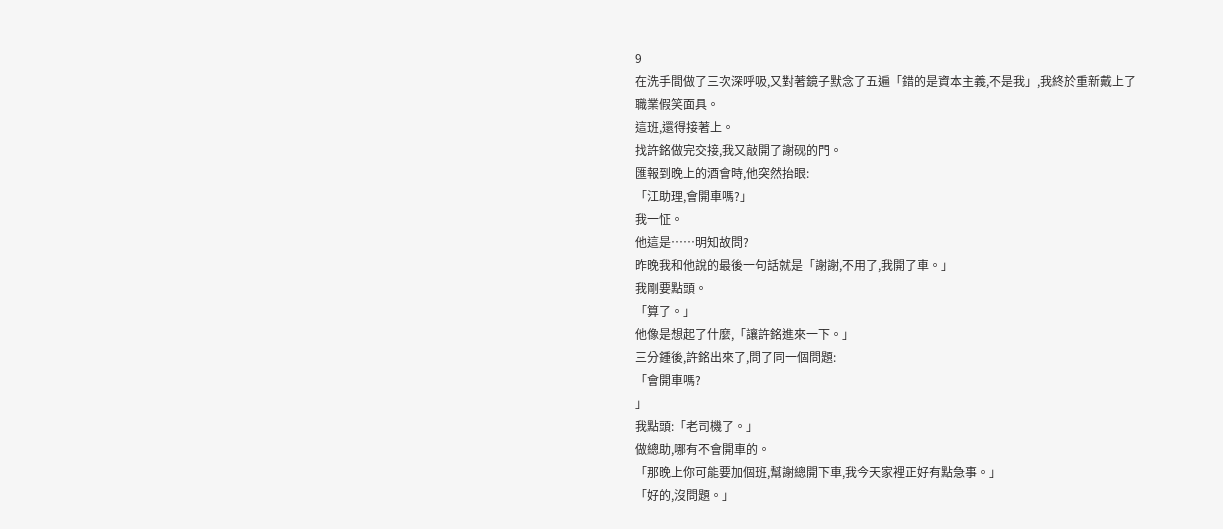9
在洗手間做了三次深呼吸,又對著鏡子默念了五遍「錯的是資本主義,不是我」,我終於重新戴上了職業假笑面具。
這班,還得接著上。
找許銘做完交接,我又敲開了謝砚的門。
匯報到晚上的酒會時,他突然抬眼:
「江助理,會開車嗎?」
我一怔。
他這是……明知故問?
昨晚我和他說的最後一句話就是「謝謝,不用了,我開了車。」
我剛要點頭。
「算了。」
他像是想起了什麼,「讓許銘進來一下。」
三分鍾後,許銘出來了,問了同一個問題:
「會開車嗎?
」
我點頭:「老司機了。」
做總助,哪有不會開車的。
「那晚上你可能要加個班,幫謝總開下車,我今天家裡正好有點急事。」
「好的,沒問題。」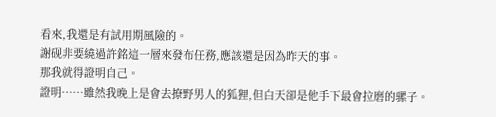看來,我還是有試用期風險的。
謝砚非要繞過許銘這一層來發布任務,應該還是因為昨天的事。
那我就得證明自己。
證明……雖然我晚上是會去撩野男人的狐狸,但白天卻是他手下最會拉磨的骡子。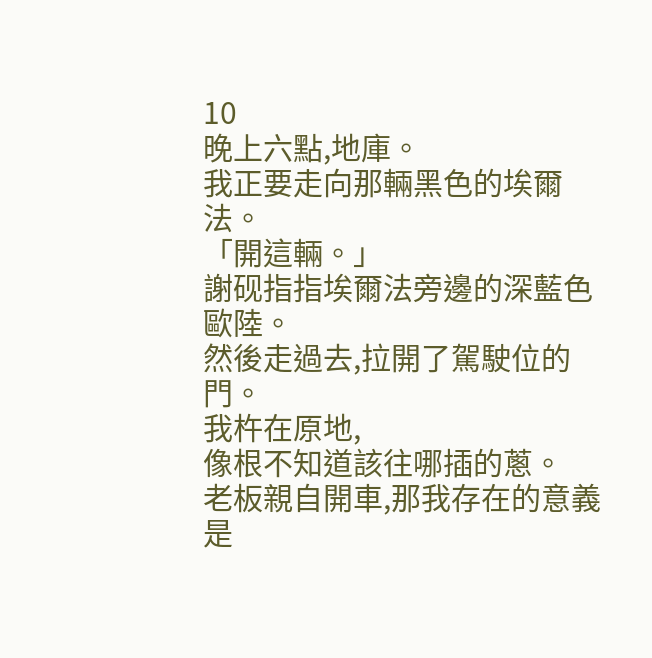10
晚上六點,地庫。
我正要走向那輛黑色的埃爾法。
「開這輛。」
謝砚指指埃爾法旁邊的深藍色歐陸。
然後走過去,拉開了駕駛位的門。
我杵在原地,
像根不知道該往哪插的蔥。
老板親自開車,那我存在的意義是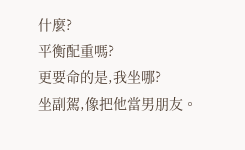什麼?
平衡配重嗎?
更要命的是,我坐哪?
坐副駕,像把他當男朋友。